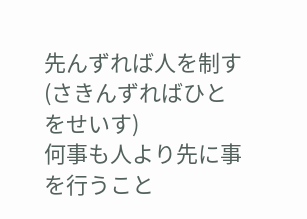先んずれば人を制す
(さきんずればひとをせいす)
何事も人より先に事を行うこと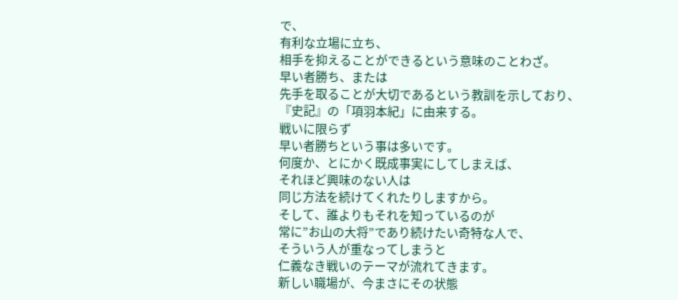で、
有利な立場に立ち、
相手を抑えることができるという意味のことわざ。
早い者勝ち、または
先手を取ることが大切であるという教訓を示しており、
『史記』の「項羽本紀」に由来する。
戦いに限らず
早い者勝ちという事は多いです。
何度か、とにかく既成事実にしてしまえば、
それほど興味のない人は
同じ方法を続けてくれたりしますから。
そして、誰よりもそれを知っているのが
常に”お山の大将”であり続けたい奇特な人で、
そういう人が重なってしまうと
仁義なき戦いのテーマが流れてきます。
新しい職場が、今まさにその状態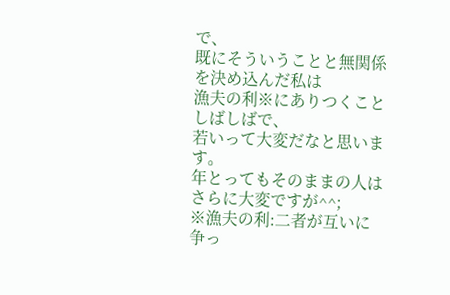で、
既にそういうことと無関係を決め込んだ私は
漁夫の利※にありつくことしばしばで、
若いって大変だなと思います。
年とってもそのままの人はさらに大変ですが^^;
※漁夫の利:二者が互いに争っ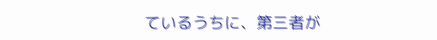ているうちに、第三者が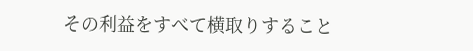その利益をすべて横取りすること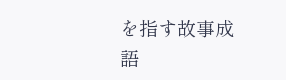を指す故事成語